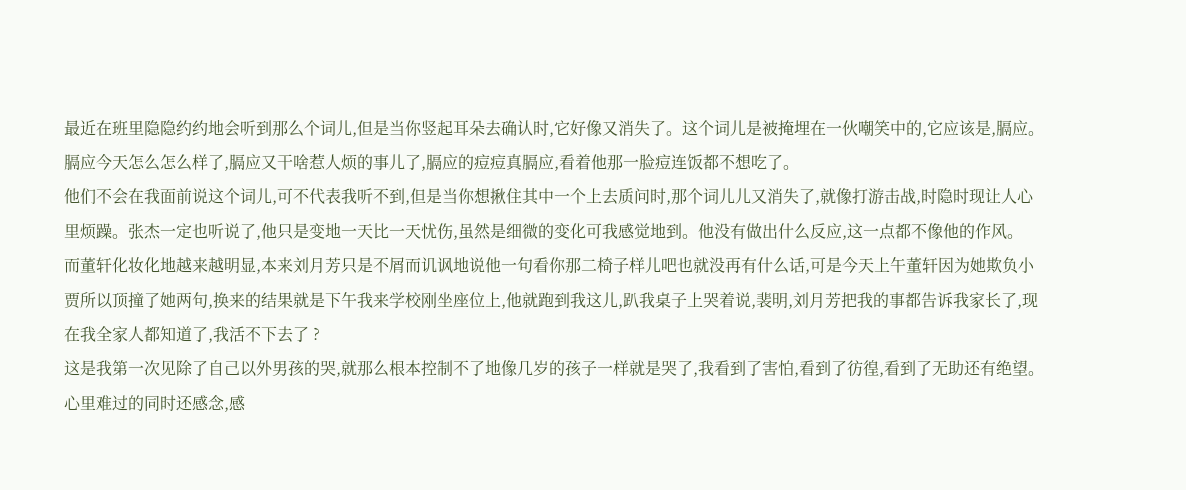最近在班里隐隐约约地会听到那么个词儿,但是当你竖起耳朵去确认时,它好像又消失了。这个词儿是被掩埋在一伙嘲笑中的,它应该是,膈应。膈应今天怎么怎么样了,膈应又干啥惹人烦的事儿了,膈应的痘痘真膈应,看着他那一脸痘连饭都不想吃了。
他们不会在我面前说这个词儿,可不代表我听不到,但是当你想揪住其中一个上去质问时,那个词儿儿又消失了,就像打游击战,时隐时现让人心里烦躁。张杰一定也听说了,他只是变地一天比一天忧伤,虽然是细微的变化可我感觉地到。他没有做出什么反应,这一点都不像他的作风。
而董轩化妆化地越来越明显,本来刘月芳只是不屑而讥讽地说他一句看你那二椅子样儿吧也就没再有什么话,可是今天上午董轩因为她欺负小贾所以顶撞了她两句,换来的结果就是下午我来学校刚坐座位上,他就跑到我这儿,趴我桌子上哭着说,裴明,刘月芳把我的事都告诉我家长了,现在我全家人都知道了,我活不下去了 ?
这是我第一次见除了自己以外男孩的哭,就那么根本控制不了地像几岁的孩子一样就是哭了,我看到了害怕,看到了彷徨,看到了无助还有绝望。
心里难过的同时还感念,感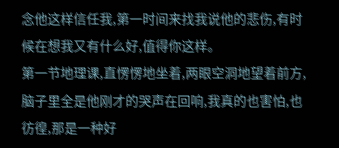念他这样信任我,第一时间来找我说他的悲伤,有时候在想我又有什么好,值得你这样。
第一节地理课,直愣愣地坐着,两眼空洞地望着前方,脑子里全是他刚才的哭声在回响,我真的也害怕,也彷徨,那是一种好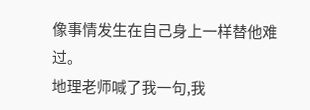像事情发生在自己身上一样替他难过。
地理老师喊了我一句,我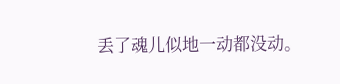丢了魂儿似地一动都没动。